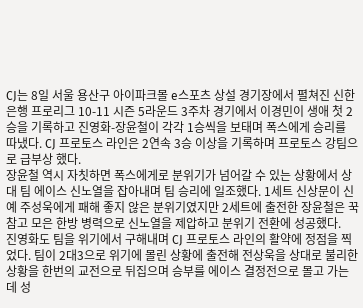CJ는 8일 서울 용산구 아이파크몰 e스포츠 상설 경기장에서 펼쳐진 신한은행 프로리그 10-11 시즌 5라운드 3주차 경기에서 이경민이 생애 첫 2승을 기록하고 진영화-장윤철이 각각 1승씩을 보태며 폭스에게 승리를 따냈다. CJ 프로토스 라인은 2연속 3승 이상을 기록하며 프로토스 강팀으로 급부상 했다.
장윤철 역시 자칫하면 폭스에게로 분위기가 넘어갈 수 있는 상황에서 상대 팀 에이스 신노열을 잡아내며 팀 승리에 일조했다. 1세트 신상문이 신예 주성욱에게 패해 좋지 않은 분위기였지만 2세트에 출전한 장윤철은 꾹 참고 모은 한방 병력으로 신노열을 제압하고 분위기 전환에 성공했다.
진영화도 팀을 위기에서 구해내며 CJ 프로토스 라인의 활약에 정점을 찍었다. 팀이 2대3으로 위기에 몰린 상황에 출전해 전상욱을 상대로 불리한 상황을 한번의 교전으로 뒤집으며 승부를 에이스 결정전으로 몰고 가는데 성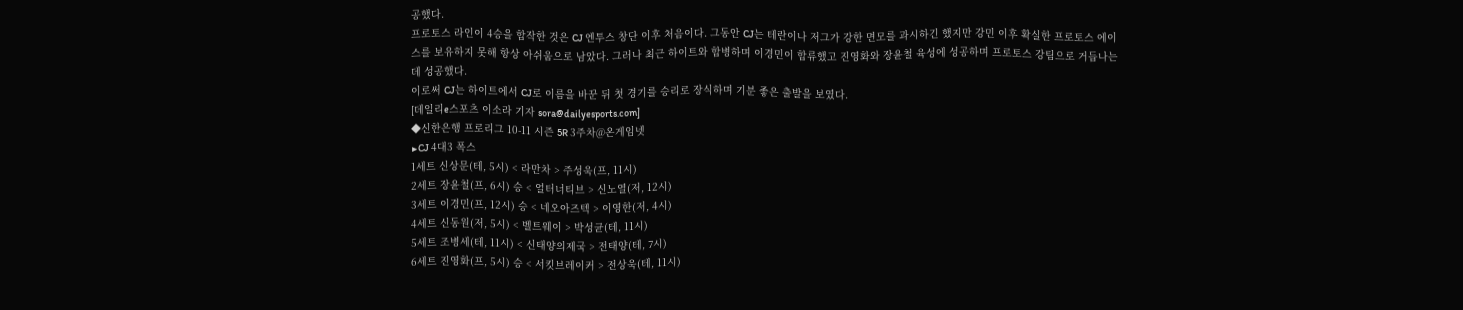공했다.
프로토스 라인이 4승을 합작한 것은 CJ 엔투스 창단 이후 처음이다. 그동안 CJ는 테란이나 저그가 강한 면모를 과시하긴 했지만 강민 이후 확실한 프로토스 에이스를 보유하지 못해 항상 아쉬움으로 남았다. 그러나 최근 하이트와 합병하며 이경민이 합류했고 진영화와 장윤철 육성에 성공하며 프로토스 강팀으로 거듭나는데 성공했다.
이로써 CJ는 하이트에서 CJ로 이름을 바꾼 뒤 첫 경기를 승리로 장식하며 기분 좋은 출발을 보였다.
[데일리e스포츠 이소라 기자 sora@dailyesports.com]
◆신한은행 프로리그 10-11 시즌 5R 3주차@온게임넷
▶CJ 4대3 폭스
1세트 신상문(테, 5시) < 라만차 > 주성욱(프, 11시)
2세트 장윤철(프, 6시) 승 < 얼터너티브 > 신노열(저, 12시)
3세트 이경민(프, 12시) 승 < 네오아즈텍 > 이영한(저, 4시)
4세트 신동원(저, 5시) < 벨트웨이 > 박성균(테, 11시)
5세트 조병세(테, 11시) < 신태양의제국 > 전태양(테, 7시)
6세트 진영화(프, 5시) 승 < 서킷브레이커 > 전상욱(테, 11시)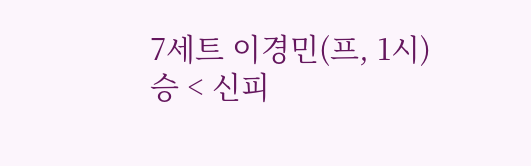7세트 이경민(프, 1시)승 < 신피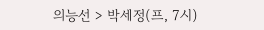의능선 > 박세정(프, 7시)